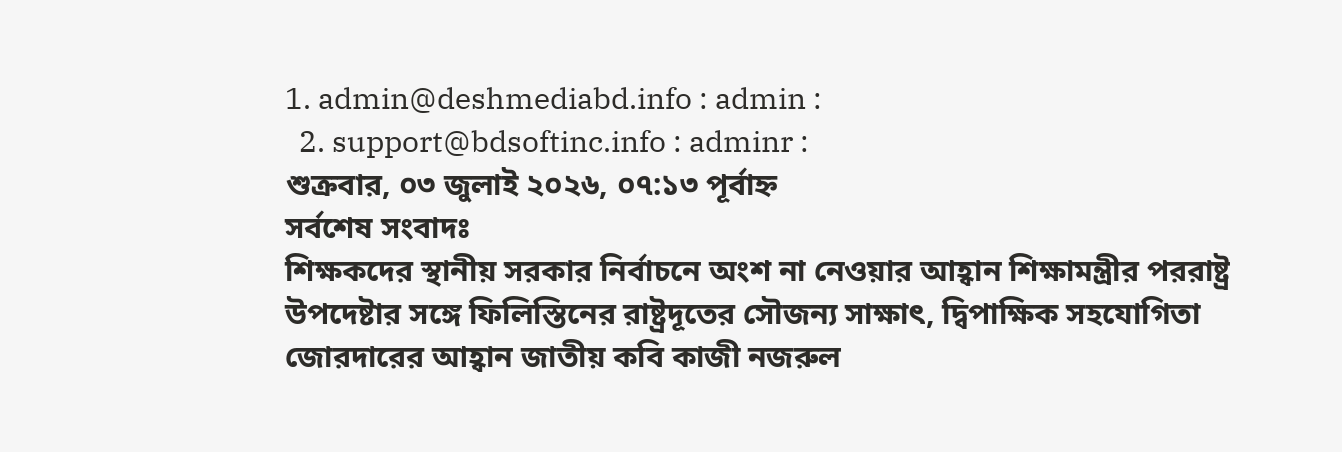1. admin@deshmediabd.info : admin :
  2. support@bdsoftinc.info : adminr :
শুক্রবার, ০৩ জুলাই ২০২৬, ০৭:১৩ পূর্বাহ্ন
সর্বশেষ সংবাদঃ
শিক্ষকদের স্থানীয় সরকার নির্বাচনে অংশ না নেওয়ার আহ্বান শিক্ষামন্ত্রীর পররাষ্ট্র উপদেষ্টার সঙ্গে ফিলিস্তিনের রাষ্ট্রদূতের সৌজন্য সাক্ষাৎ, দ্বিপাক্ষিক সহযোগিতা জোরদারের আহ্বান জাতীয় কবি কাজী নজরুল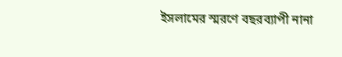ইসলামের স্মরণে বছরব্যাপী নানা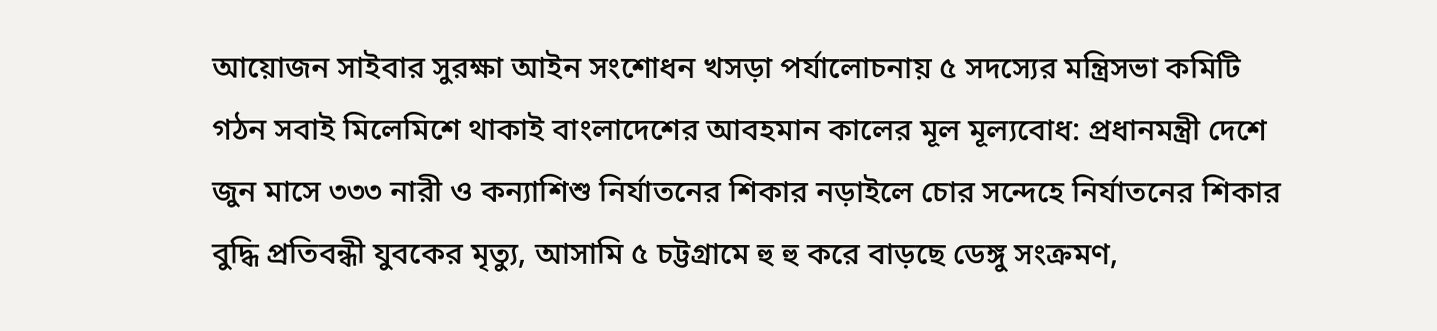আয়োজন সাইবার সুরক্ষা আইন সংশোধন খসড়া পর্যালোচনায় ৫ সদস্যের মন্ত্রিসভা কমিটি গঠন সবাই মিলেমিশে থাকাই বাংলাদেশের আবহমান কালের মূল মূল্যবোধ: প্রধানমন্ত্রী দেশে জুন মাসে ৩৩৩ নারী ও কন্যাশিশু নির্যাতনের শিকার নড়াইলে চোর সন্দেহে নির্যাতনের শিকার বুদ্ধি প্রতিবন্ধী যুবকের মৃত্যু, আসামি ৫ চট্টগ্রামে হু হু করে বাড়ছে ডেঙ্গু সংক্রমণ,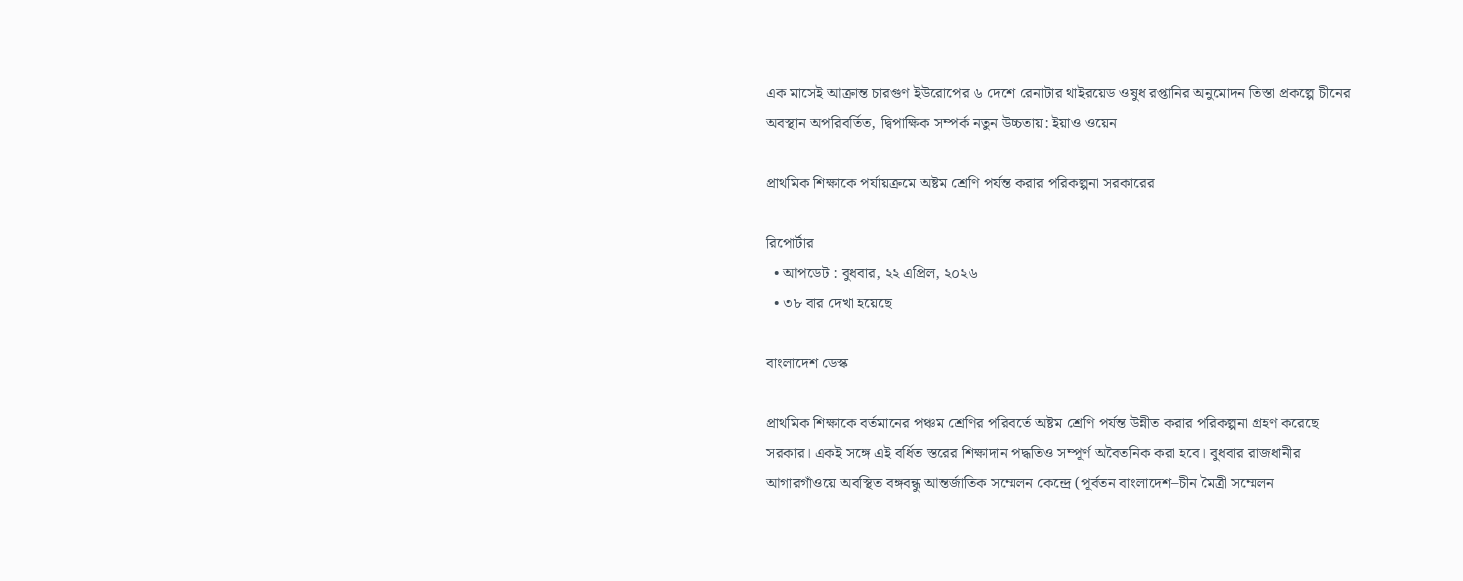এক মাসেই আক্রান্ত চারগুণ ইউরোপের ৬ দেশে রেনাটার থাইরয়েড ওষুধ রপ্তানির অনুমোদন তিস্তা প্রকল্পে চীনের অবস্থান অপরিবর্তিত, দ্বিপাক্ষিক সম্পর্ক নতুন উচ্চতায়: ইয়াও ওয়েন

প্রাথমিক শিক্ষাকে পর্যায়ক্রমে অষ্টম শ্রেণি পর্যন্ত করার পরিকল্পনা সরকারের

রিপোর্টার
  • আপডেট : বুধবার, ২২ এপ্রিল, ২০২৬
  • ৩৮ বার দেখা হয়েছে

বাংলাদেশ ডেস্ক

প্রাথমিক শিক্ষাকে বর্তমানের পঞ্চম শ্রেণির পরিবর্তে অষ্টম শ্রেণি পর্যন্ত উন্নীত করার পরিকল্পনা গ্রহণ করেছে সরকার। একই সঙ্গে এই বর্ধিত স্তরের শিক্ষাদান পদ্ধতিও সম্পূর্ণ অবৈতনিক করা হবে। বুধবার রাজধানীর আগারগাঁওয়ে অবস্থিত বঙ্গবন্ধু আন্তর্জাতিক সম্মেলন কেন্দ্রে (পূর্বতন বাংলাদেশ–চীন মৈত্রী সম্মেলন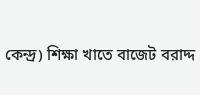কেন্দ্র) শিক্ষা খাতে বাজেট বরাদ্দ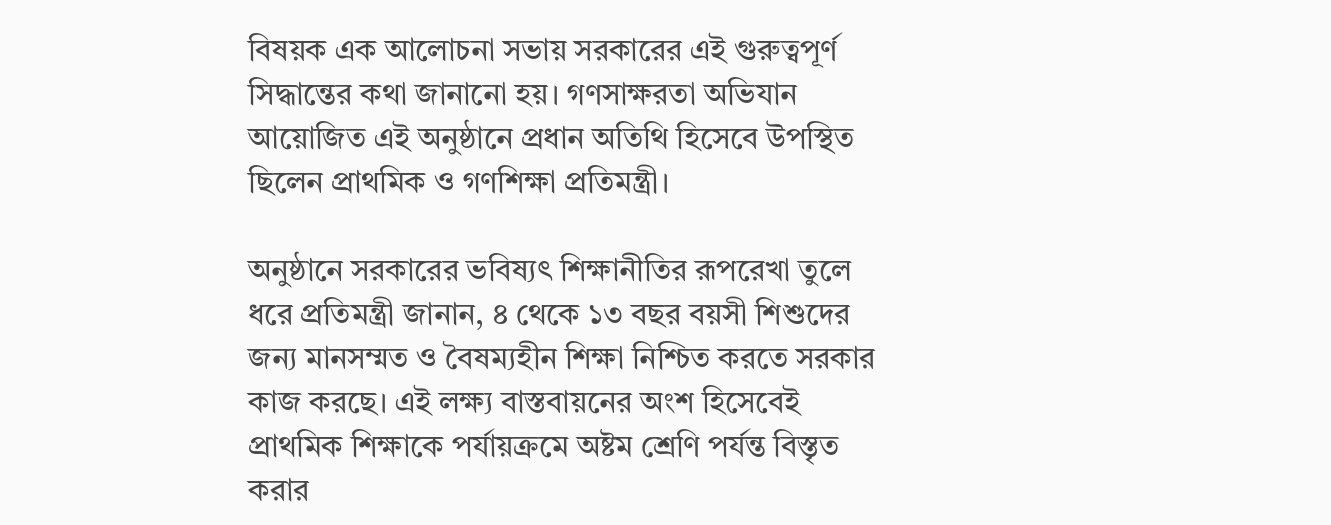বিষয়ক এক আলোচনা সভায় সরকারের এই গুরুত্বপূর্ণ সিদ্ধান্তের কথা জানানো হয়। গণসাক্ষরতা অভিযান আয়োজিত এই অনুষ্ঠানে প্রধান অতিথি হিসেবে উপস্থিত ছিলেন প্রাথমিক ও গণশিক্ষা প্রতিমন্ত্রী।

অনুষ্ঠানে সরকারের ভবিষ্যৎ শিক্ষানীতির রূপরেখা তুলে ধরে প্রতিমন্ত্রী জানান, ৪ থেকে ১৩ বছর বয়সী শিশুদের জন্য মানসম্মত ও বৈষম্যহীন শিক্ষা নিশ্চিত করতে সরকার কাজ করছে। এই লক্ষ্য বাস্তবায়নের অংশ হিসেবেই প্রাথমিক শিক্ষাকে পর্যায়ক্রমে অষ্টম শ্রেণি পর্যন্ত বিস্তৃত করার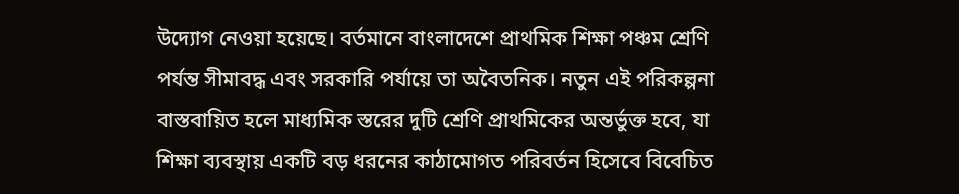উদ্যোগ নেওয়া হয়েছে। বর্তমানে বাংলাদেশে প্রাথমিক শিক্ষা পঞ্চম শ্রেণি পর্যন্ত সীমাবদ্ধ এবং সরকারি পর্যায়ে তা অবৈতনিক। নতুন এই পরিকল্পনা বাস্তবায়িত হলে মাধ্যমিক স্তরের দুটি শ্রেণি প্রাথমিকের অন্তর্ভুক্ত হবে, যা শিক্ষা ব্যবস্থায় একটি বড় ধরনের কাঠামোগত পরিবর্তন হিসেবে বিবেচিত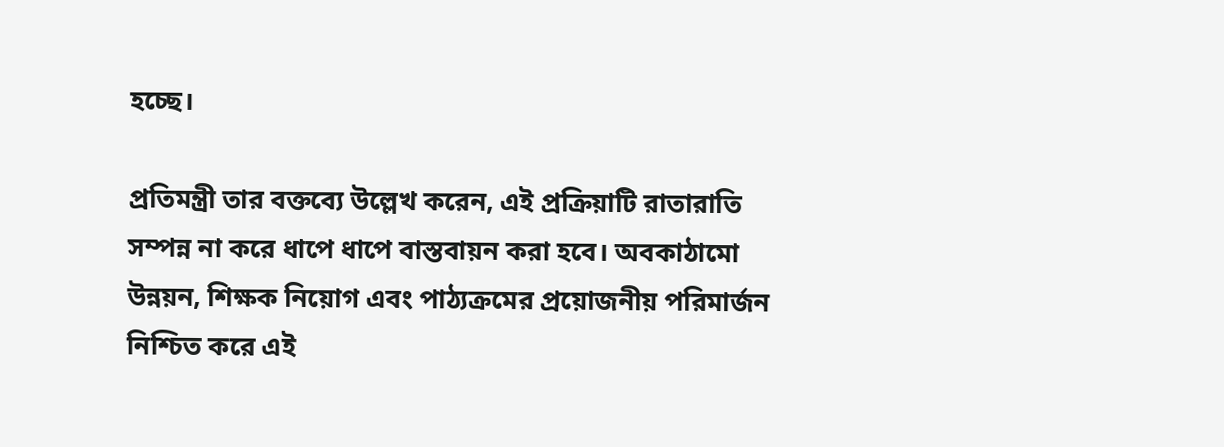হচ্ছে।

প্রতিমন্ত্রী তার বক্তব্যে উল্লেখ করেন, এই প্রক্রিয়াটি রাতারাতি সম্পন্ন না করে ধাপে ধাপে বাস্তবায়ন করা হবে। অবকাঠামো উন্নয়ন, শিক্ষক নিয়োগ এবং পাঠ্যক্রমের প্রয়োজনীয় পরিমার্জন নিশ্চিত করে এই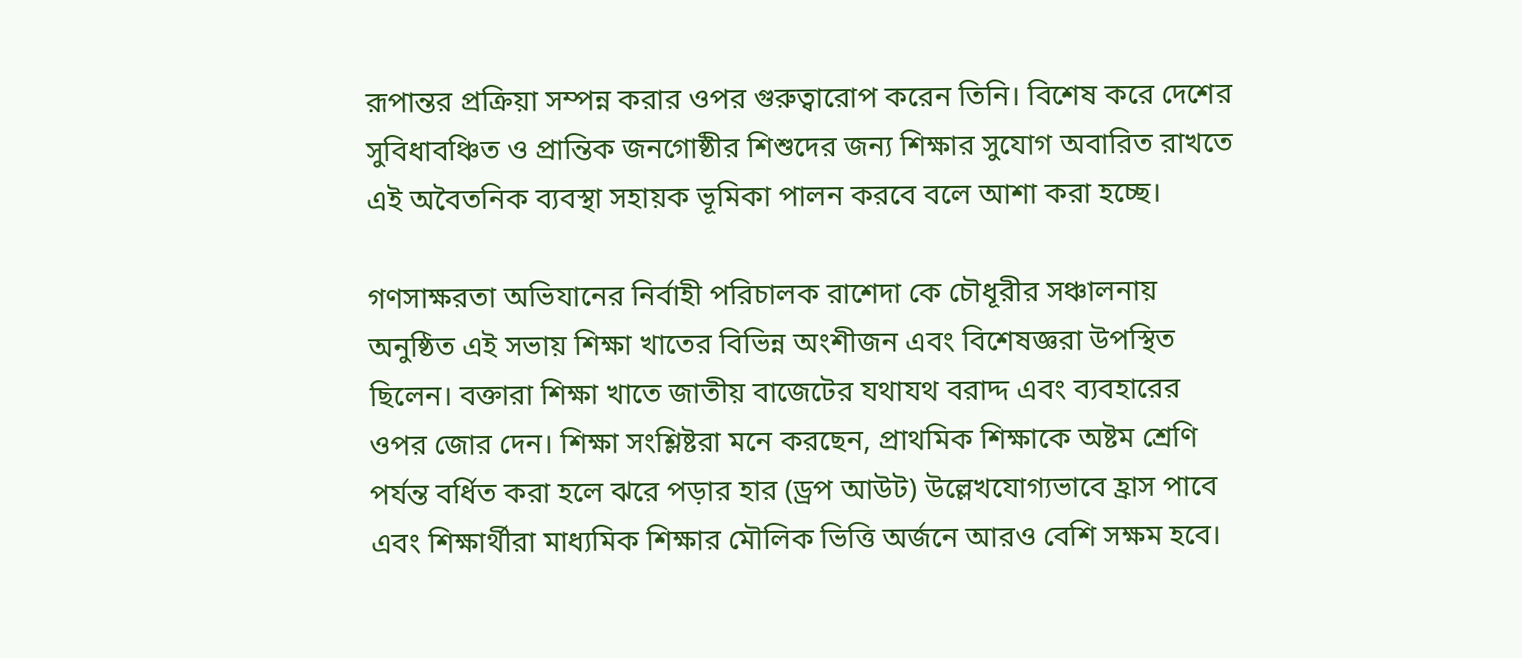রূপান্তর প্রক্রিয়া সম্পন্ন করার ওপর গুরুত্বারোপ করেন তিনি। বিশেষ করে দেশের সুবিধাবঞ্চিত ও প্রান্তিক জনগোষ্ঠীর শিশুদের জন্য শিক্ষার সুযোগ অবারিত রাখতে এই অবৈতনিক ব্যবস্থা সহায়ক ভূমিকা পালন করবে বলে আশা করা হচ্ছে।

গণসাক্ষরতা অভিযানের নির্বাহী পরিচালক রাশেদা কে চৌধূরীর সঞ্চালনায় অনুষ্ঠিত এই সভায় শিক্ষা খাতের বিভিন্ন অংশীজন এবং বিশেষজ্ঞরা উপস্থিত ছিলেন। বক্তারা শিক্ষা খাতে জাতীয় বাজেটের যথাযথ বরাদ্দ এবং ব্যবহারের ওপর জোর দেন। শিক্ষা সংশ্লিষ্টরা মনে করছেন, প্রাথমিক শিক্ষাকে অষ্টম শ্রেণি পর্যন্ত বর্ধিত করা হলে ঝরে পড়ার হার (ড্রপ আউট) উল্লেখযোগ্যভাবে হ্রাস পাবে এবং শিক্ষার্থীরা মাধ্যমিক শিক্ষার মৌলিক ভিত্তি অর্জনে আরও বেশি সক্ষম হবে।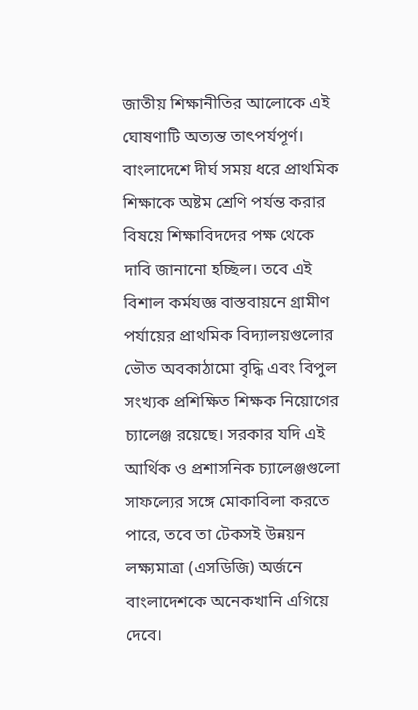জাতীয় শিক্ষানীতির আলোকে এই ঘোষণাটি অত্যন্ত তাৎপর্যপূর্ণ। বাংলাদেশে দীর্ঘ সময় ধরে প্রাথমিক শিক্ষাকে অষ্টম শ্রেণি পর্যন্ত করার বিষয়ে শিক্ষাবিদদের পক্ষ থেকে দাবি জানানো হচ্ছিল। তবে এই বিশাল কর্মযজ্ঞ বাস্তবায়নে গ্রামীণ পর্যায়ের প্রাথমিক বিদ্যালয়গুলোর ভৌত অবকাঠামো বৃদ্ধি এবং বিপুল সংখ্যক প্রশিক্ষিত শিক্ষক নিয়োগের চ্যালেঞ্জ রয়েছে। সরকার যদি এই আর্থিক ও প্রশাসনিক চ্যালেঞ্জগুলো সাফল্যের সঙ্গে মোকাবিলা করতে পারে, তবে তা টেকসই উন্নয়ন লক্ষ্যমাত্রা (এসডিজি) অর্জনে বাংলাদেশকে অনেকখানি এগিয়ে দেবে।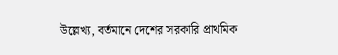উল্লেখ্য, বর্তমানে দেশের সরকারি প্রাথমিক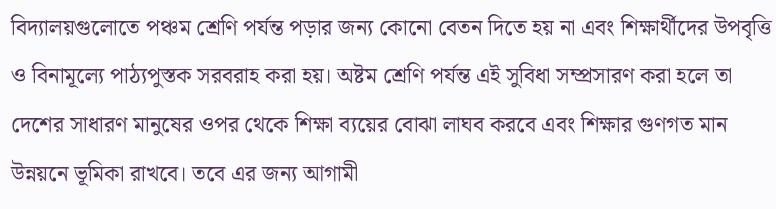বিদ্যালয়গুলোতে পঞ্চম শ্রেণি পর্যন্ত পড়ার জন্য কোনো বেতন দিতে হয় না এবং শিক্ষার্থীদের উপবৃত্তি ও বিনামূল্যে পাঠ্যপুস্তক সরবরাহ করা হয়। অষ্টম শ্রেণি পর্যন্ত এই সুবিধা সম্প্রসারণ করা হলে তা দেশের সাধারণ মানুষের ওপর থেকে শিক্ষা ব্যয়ের বোঝা লাঘব করবে এবং শিক্ষার গুণগত মান উন্নয়নে ভূমিকা রাখবে। তবে এর জন্য আগামী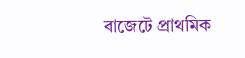বাজেটে প্রাথমিক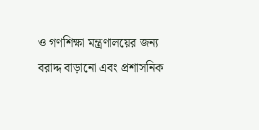ও গণশিক্ষা মন্ত্রণালয়ের জন্য বরাদ্দ বাড়ানো এবং প্রশাসনিক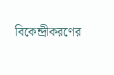বিকেন্দ্রীকরণের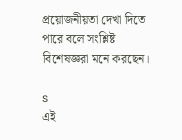প্রয়োজনীয়তা দেখা দিতে পারে বলে সংশ্লিষ্ট বিশেষজ্ঞরা মনে করছেন।

s
এই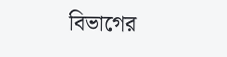বিভাগের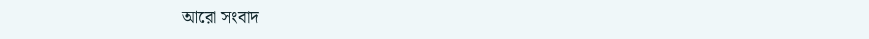আরো সংবাদ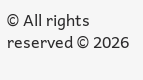© All rights reserved © 2026